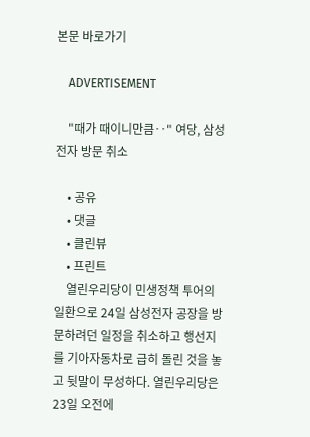본문 바로가기

    ADVERTISEMENT

    "때가 때이니만큼‥" 여당, 삼성전자 방문 취소

    • 공유
    • 댓글
    • 클린뷰
    • 프린트
    열린우리당이 민생정책 투어의 일환으로 24일 삼성전자 공장을 방문하려던 일정을 취소하고 행선지를 기아자동차로 급히 돌린 것을 놓고 뒷말이 무성하다. 열린우리당은 23일 오전에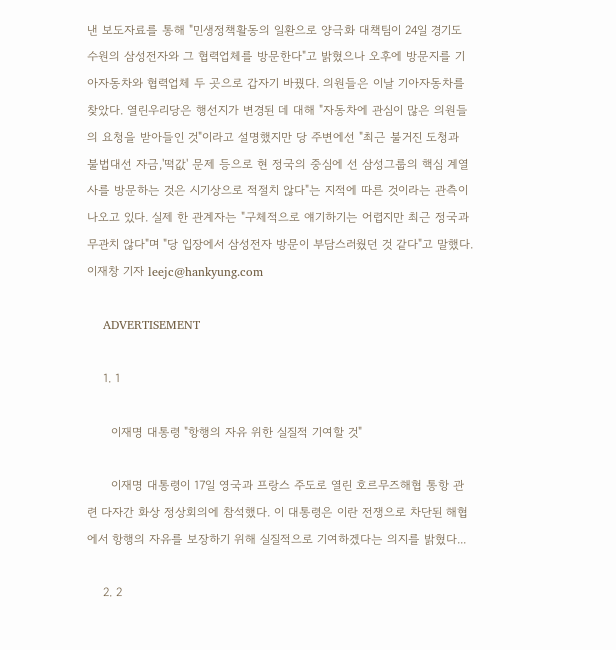낸 보도자료를 통해 "민생정책활동의 일환으로 양극화 대책팀이 24일 경기도 수원의 삼성전자와 그 협력업체를 방문한다"고 밝혔으나 오후에 방문지를 기아자동차와 협력업체 두 곳으로 갑자기 바꿨다. 의원들은 이날 기아자동차를 찾았다. 열린우리당은 행선지가 변경된 데 대해 "자동차에 관심이 많은 의원들의 요청을 받아들인 것"이라고 설명했지만 당 주변에선 "최근 불거진 도청과 불법대선 자금,'떡값' 문제 등으로 현 정국의 중심에 선 삼성그룹의 핵심 계열사를 방문하는 것은 시기상으로 적절치 않다"는 지적에 따른 것이라는 관측이 나오고 있다. 실제 한 관계자는 "구체적으로 얘기하기는 어렵지만 최근 정국과 무관치 않다"며 "당 입장에서 삼성전자 방문이 부담스러웠던 것 같다"고 말했다. 이재창 기자 leejc@hankyung.com

    ADVERTISEMENT

    1. 1

      이재명 대통령 "항행의 자유 위한 실질적 기여할 것"

      이재명 대통령이 17일 영국과 프랑스 주도로 열린 호르무즈해협 통항 관련 다자간 화상 정상회의에 참석했다. 이 대통령은 이란 전쟁으로 차단된 해협에서 항행의 자유를 보장하기 위해 실질적으로 기여하겠다는 의지를 밝혔다...

    2. 2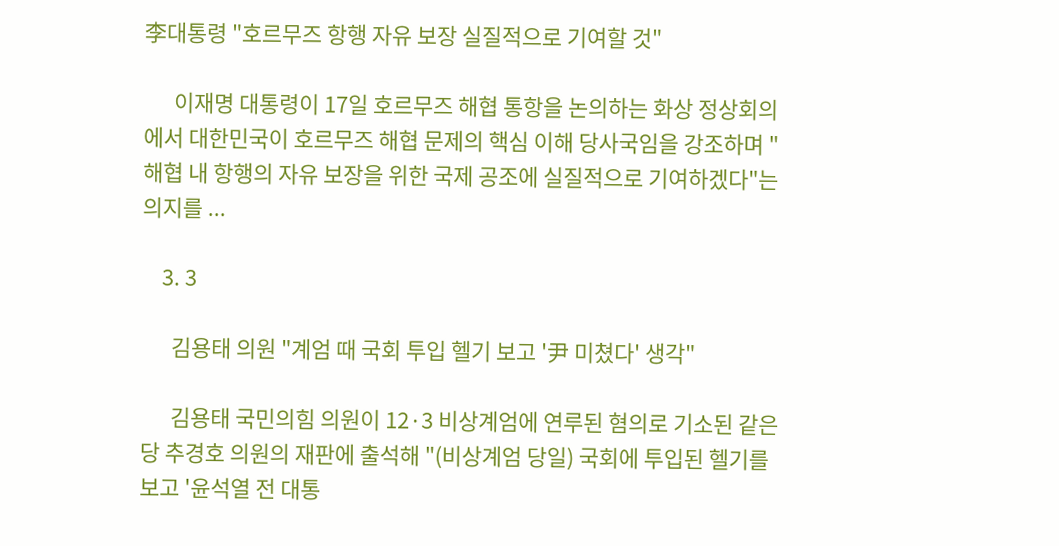李대통령 "호르무즈 항행 자유 보장 실질적으로 기여할 것"

      이재명 대통령이 17일 호르무즈 해협 통항을 논의하는 화상 정상회의에서 대한민국이 호르무즈 해협 문제의 핵심 이해 당사국임을 강조하며 "해협 내 항행의 자유 보장을 위한 국제 공조에 실질적으로 기여하겠다"는 의지를 ...

    3. 3

      김용태 의원 "계엄 때 국회 투입 헬기 보고 '尹 미쳤다' 생각"

      김용태 국민의힘 의원이 12·3 비상계엄에 연루된 혐의로 기소된 같은 당 추경호 의원의 재판에 출석해 "(비상계엄 당일) 국회에 투입된 헬기를 보고 '윤석열 전 대통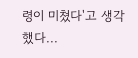령이 미쳤다'고 생각했다...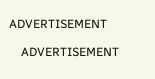ADVERTISEMENT

    ADVERTISEMENT